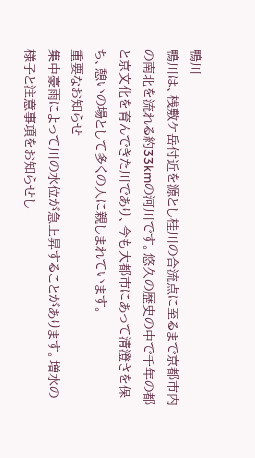鴨川
鴨川は、桟敷ケ岳付近を源とし桂川の合流点に至るまで京都市内の南北を流れる約33kmの河川です。悠久の歴史の中で千年の都と京文化を育んできた川であり、今も大都市にあって清澄さを保ち、憩いの場として多くの人に親しまれています。
重要なお知らせ
集中豪雨によって川の水位が急上昇することがあります。増水の様子と注意事項をお知らせし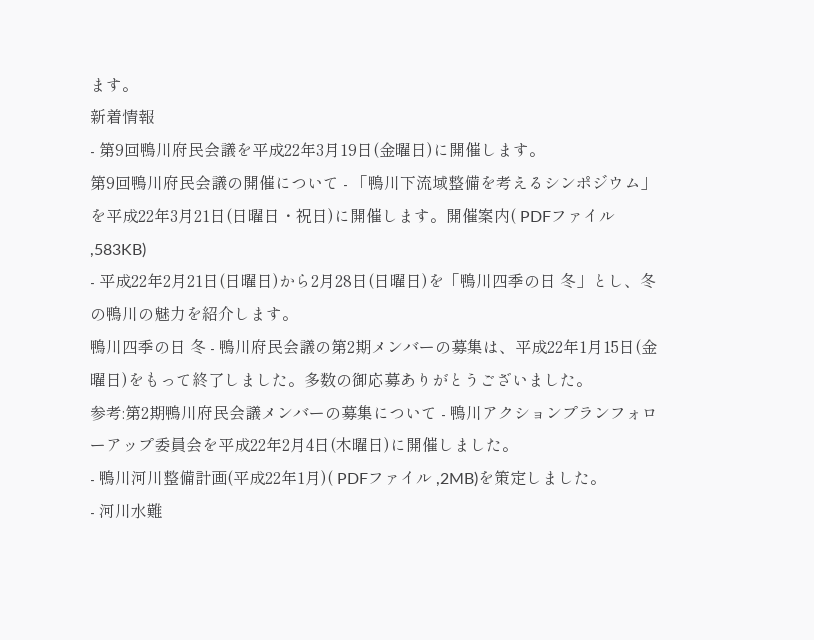ます。
新着情報
- 第9回鴨川府民会議を平成22年3月19日(金曜日)に開催します。
第9回鴨川府民会議の開催について - 「鴨川下流域整備を考えるシンポジウム」を平成22年3月21日(日曜日・祝日)に開催します。開催案内( PDFファイル ,583KB)
- 平成22年2月21日(日曜日)から2月28日(日曜日)を「鴨川四季の日 冬」とし、冬の鴨川の魅力を紹介します。
鴨川四季の日 冬 - 鴨川府民会議の第2期メンバーの募集は、平成22年1月15日(金曜日)をもって終了しました。多数の御応募ありがとうございました。
参考:第2期鴨川府民会議メンバーの募集について - 鴨川アクションプランフォローアップ委員会を平成22年2月4日(木曜日)に開催しました。
- 鴨川河川整備計画(平成22年1月)( PDFファイル ,2MB)を策定しました。
- 河川水難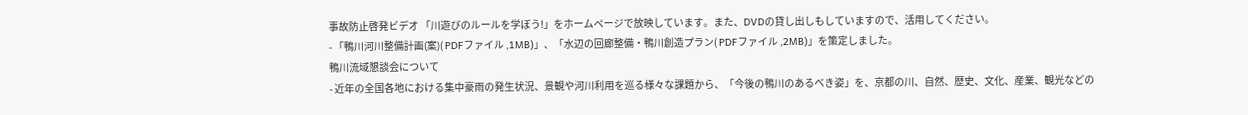事故防止啓発ビデオ 「川遊びのルールを学ぼう!」をホームページで放映しています。また、DVDの貸し出しもしていますので、活用してください。
- 「鴨川河川整備計画(案)( PDFファイル ,1MB)」、「水辺の回廊整備・鴨川創造プラン( PDFファイル ,2MB)」を策定しました。
鴨川流域懇談会について
- 近年の全国各地における集中豪雨の発生状況、景観や河川利用を巡る様々な課題から、「今後の鴨川のあるべき姿」を、京都の川、自然、歴史、文化、産業、観光などの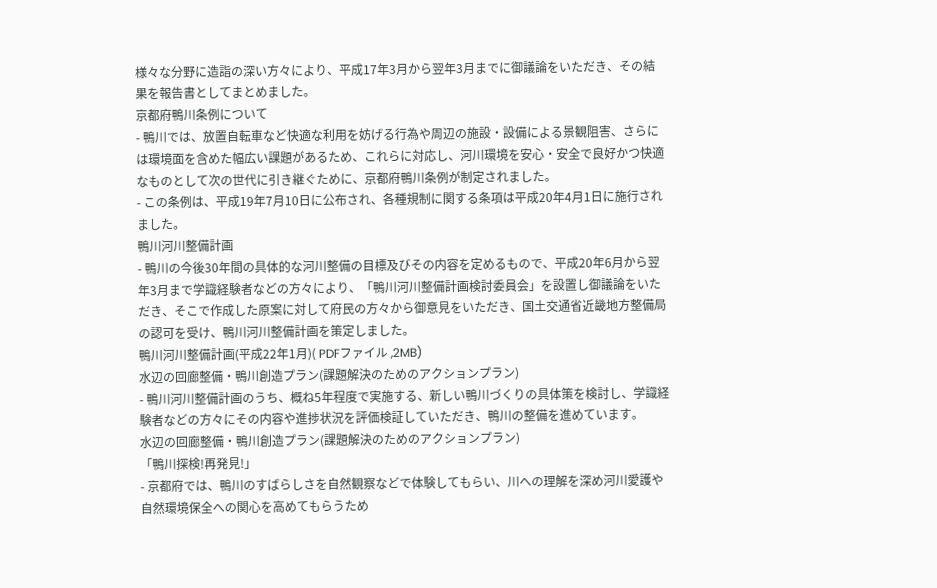様々な分野に造詣の深い方々により、平成17年3月から翌年3月までに御議論をいただき、その結果を報告書としてまとめました。
京都府鴨川条例について
- 鴨川では、放置自転車など快適な利用を妨げる行為や周辺の施設・設備による景観阻害、さらには環境面を含めた幅広い課題があるため、これらに対応し、河川環境を安心・安全で良好かつ快適なものとして次の世代に引き継ぐために、京都府鴨川条例が制定されました。
- この条例は、平成19年7月10日に公布され、各種規制に関する条項は平成20年4月1日に施行されました。
鴨川河川整備計画
- 鴨川の今後30年間の具体的な河川整備の目標及びその内容を定めるもので、平成20年6月から翌年3月まで学識経験者などの方々により、「鴨川河川整備計画検討委員会」を設置し御議論をいただき、そこで作成した原案に対して府民の方々から御意見をいただき、国土交通省近畿地方整備局の認可を受け、鴨川河川整備計画を策定しました。
鴨川河川整備計画(平成22年1月)( PDFファイル ,2MB)
水辺の回廊整備・鴨川創造プラン(課題解決のためのアクションプラン)
- 鴨川河川整備計画のうち、概ね5年程度で実施する、新しい鴨川づくりの具体策を検討し、学識経験者などの方々にその内容や進捗状況を評価検証していただき、鴨川の整備を進めています。
水辺の回廊整備・鴨川創造プラン(課題解決のためのアクションプラン)
「鴨川探検!再発見!」
- 京都府では、鴨川のすばらしさを自然観察などで体験してもらい、川への理解を深め河川愛護や自然環境保全への関心を高めてもらうため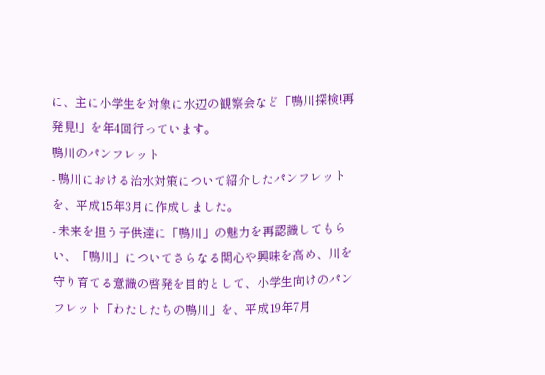に、主に小学生を対象に水辺の観察会など「鴨川探検!再発見!」を年4回行っています。
鴨川のパンフレット
- 鴨川における治水対策について紹介したパンフレットを、平成15年3月に作成しました。
- 未来を担う子供達に「鴨川」の魅力を再認識してもらい、「鴨川」についてさらなる関心や興味を高め、川を守り育てる意識の啓発を目的として、小学生向けのパンフレット「わたしたちの鴨川」を、平成19年7月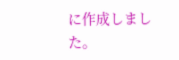に作成しました。